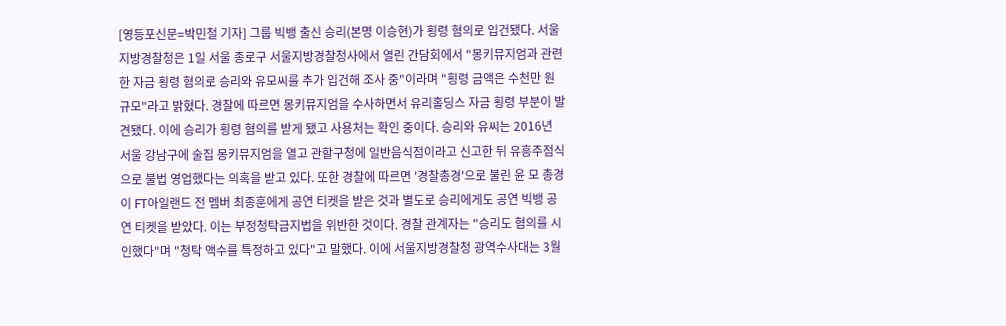[영등포신문=박민철 기자] 그룹 빅뱅 출신 승리(본명 이승현)가 횡령 혐의로 입건됐다. 서울지방경찰청은 1일 서울 종로구 서울지방경찰청사에서 열린 간담회에서 "몽키뮤지엄과 관련한 자금 횡령 혐의로 승리와 유모씨를 추가 입건해 조사 중"이라며 "횡령 금액은 수천만 원 규모"라고 밝혔다. 경찰에 따르면 몽키뮤지엄을 수사하면서 유리홀딩스 자금 횡령 부분이 발견됐다. 이에 승리가 횡령 혐의를 받게 됐고 사용처는 확인 중이다. 승리와 유씨는 2016년 서울 강남구에 술집 몽키뮤지엄을 열고 관할구청에 일반음식점이라고 신고한 뒤 유흥주점식으로 불법 영업했다는 의혹을 받고 있다. 또한 경찰에 따르면 '경찰총경'으로 불린 윤 모 총경이 FT아일랜드 전 멤버 최종훈에게 공연 티켓을 받은 것과 별도로 승리에게도 공연 빅뱅 공연 티켓을 받았다. 이는 부정청탁금지법을 위반한 것이다. 경찰 관계자는 "승리도 혐의를 시인했다"며 "청탁 액수를 특정하고 있다"고 말했다. 이에 서울지방경찰청 광역수사대는 3월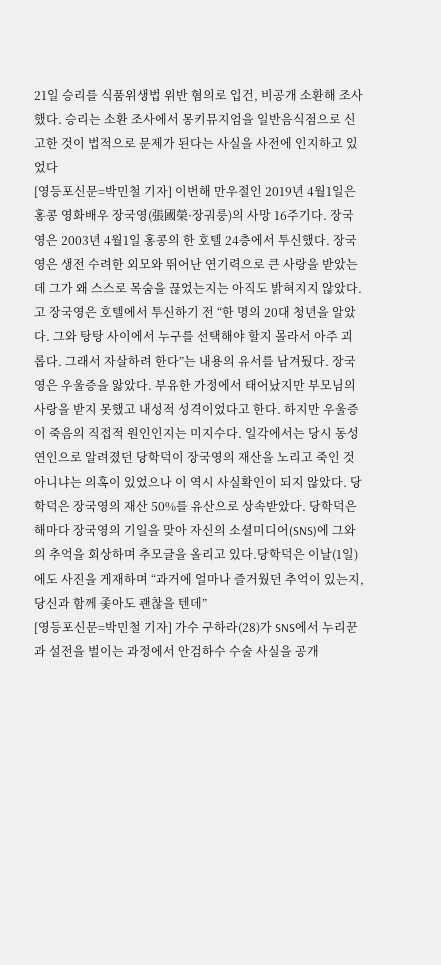21일 승리를 식품위생법 위반 혐의로 입건, 비공개 소환해 조사했다. 승리는 소환 조사에서 몽키뮤지엄을 일반음식점으로 신고한 것이 법적으로 문제가 된다는 사실을 사전에 인지하고 있었다
[영등포신문=박민철 기자] 이번해 만우절인 2019년 4월1일은 홍콩 영화배우 장국영(張國榮·장궈룽)의 사망 16주기다. 장국영은 2003년 4월1일 홍콩의 한 호텔 24층에서 투신했다. 장국영은 생전 수려한 외모와 뛰어난 연기력으로 큰 사랑을 받았는데 그가 왜 스스로 목숨을 끊었는지는 아직도 밝혀지지 않았다. 고 장국영은 호텔에서 투신하기 전 “한 명의 20대 청년을 알았다. 그와 탕탕 사이에서 누구를 선택해야 할지 몰라서 아주 괴롭다. 그래서 자살하려 한다”는 내용의 유서를 남겨뒀다. 장국영은 우울증을 앓았다. 부유한 가정에서 태어났지만 부모님의 사랑을 받지 못했고 내성적 성격이었다고 한다. 하지만 우울증이 죽음의 직접적 원인인지는 미지수다. 일각에서는 당시 동성 연인으로 알려졌던 당학덕이 장국영의 재산을 노리고 죽인 것 아니냐는 의혹이 있었으나 이 역시 사실확인이 되지 않았다. 당학덕은 장국영의 재산 50%를 유산으로 상속받았다. 당학덕은 해마다 장국영의 기일을 맞아 자신의 소셜미디어(SNS)에 그와의 추억을 회상하며 추모글을 올리고 있다.당학덕은 이날(1일)에도 사진을 게재하며 “과거에 얼마나 즐거웠던 추억이 있는지, 당신과 함께 좇아도 괜찮을 텐데”
[영등포신문=박민철 기자] 가수 구하라(28)가 SNS에서 누리꾼과 설전을 벌이는 과정에서 안검하수 수술 사실을 공개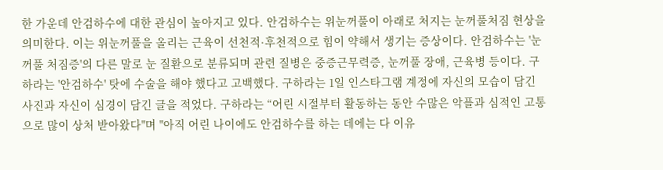한 가운데 안검하수에 대한 관심이 높아지고 있다. 안검하수는 위눈꺼풀이 아래로 처지는 눈꺼풀처짐 현상을 의미한다. 이는 위눈꺼풀을 올리는 근육이 선천적·후천적으로 힘이 약해서 생기는 증상이다. 안검하수는 '눈꺼풀 처짐증'의 다른 말로 눈 질환으로 분류되며 관련 질병은 중증근무력증, 눈꺼풀 장애, 근육병 등이다. 구하라는 '안검하수' 탓에 수술을 해야 했다고 고백했다. 구하라는 1일 인스타그램 계정에 자신의 모습이 담긴 사진과 자신이 심경이 담긴 글을 적었다. 구하라는 “어린 시절부터 활동하는 동안 수많은 악플과 심적인 고통으로 많이 상처 받아왔다"며 "아직 어린 나이에도 안검하수를 하는 데에는 다 이유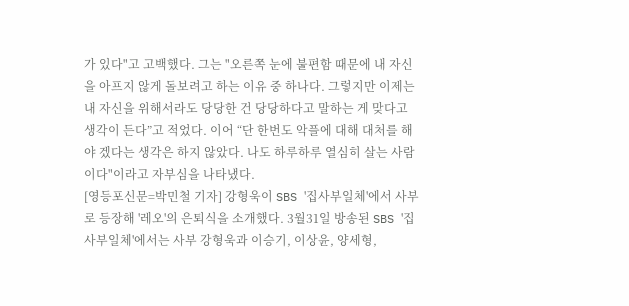가 있다"고 고백했다. 그는 "오른쪽 눈에 불편함 때문에 내 자신을 아프지 않게 돌보려고 하는 이유 중 하나다. 그렇지만 이제는 내 자신을 위해서라도 당당한 건 당당하다고 말하는 게 맞다고 생각이 든다”고 적었다. 이어 “단 한번도 악플에 대해 대처를 해야 겠다는 생각은 하지 않았다. 나도 하루하루 열심히 살는 사람이다"이라고 자부심을 나타냈다.
[영등포신문=박민철 기자] 강형욱이 SBS '집사부일체'에서 사부로 등장해 '레오'의 은퇴식을 소개했다. 3월31일 방송된 SBS '집사부일체'에서는 사부 강형욱과 이승기, 이상윤, 양세형,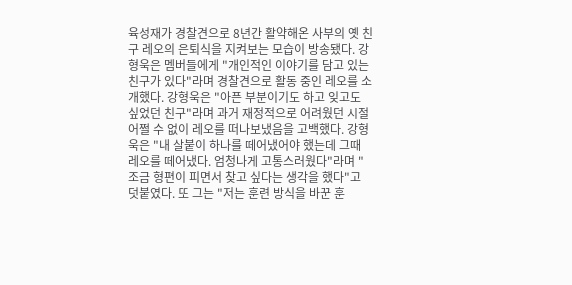육성재가 경찰견으로 8년간 활약해온 사부의 옛 친구 레오의 은퇴식을 지켜보는 모습이 방송됐다. 강형욱은 멤버들에게 "개인적인 이야기를 담고 있는 친구가 있다"라며 경찰견으로 활동 중인 레오를 소개했다. 강형욱은 "아픈 부분이기도 하고 잊고도 싶었던 친구"라며 과거 재정적으로 어려웠던 시절 어쩔 수 없이 레오를 떠나보냈음을 고백했다. 강형욱은 "내 살붙이 하나를 떼어냈어야 했는데 그때 레오를 떼어냈다. 엄청나게 고통스러웠다"라며 "조금 형편이 피면서 찾고 싶다는 생각을 했다"고 덧붙였다. 또 그는 "저는 훈련 방식을 바꾼 훈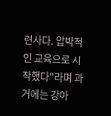련사다. 압박적인 교육으로 시작했다"라며 과거에는 강아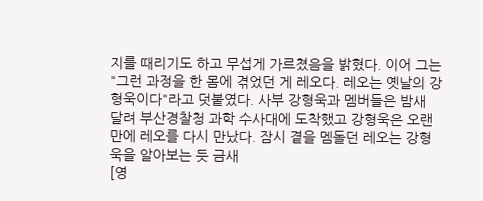지를 때리기도 하고 무섭게 가르쳤음을 밝혔다. 이어 그는 "그런 과정을 한 몸에 겪었던 게 레오다. 레오는 옛날의 강형욱이다"라고 덧붙였다. 사부 강형욱과 멤버들은 밤새 달려 부산경찰청 과학 수사대에 도착했고 강형욱은 오랜만에 레오를 다시 만났다. 잠시 곁을 멤돌던 레오는 강형욱을 알아보는 듯 금새
[영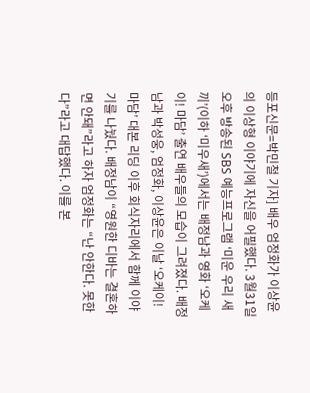등포신문=박민철 기자] 배우 엄정화가 이상윤의 이상형 이야기에 자신을 어필했다. 3월31일 오후 방송된 SBS 예능프로그램 ‘미운 우리 새끼’(이하 ‘미우새’)에서는 배정남과 영화 ‘오케이! 마담’ 출연 배우들의 모습이 그려졌다. 배정남과 박성웅, 엄정화, 이상윤은 이날 ‘오케이! 마담’ 대본 리딩 이후 회식자리에서 함께 이야기를 나눴다. 배정남이 “영원한 디바는 결혼하면 안돼”라고 하자 엄정화는 “난 안한다. 못한다”라고 대답했다. 이를 본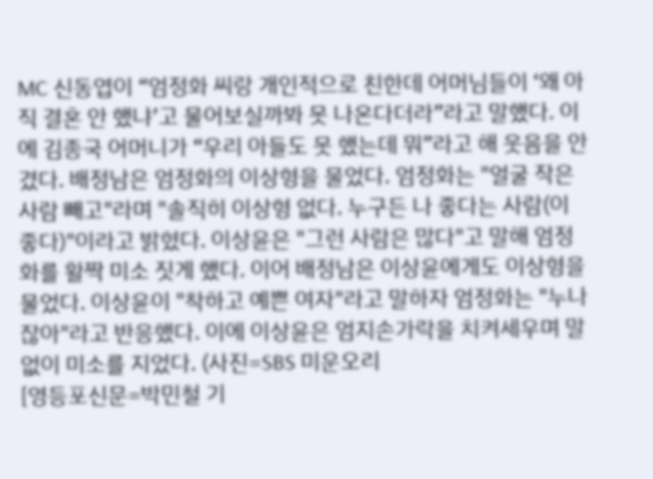MC 신동엽이 “엄정화 씨랑 개인적으로 친한데 어머님들이 ‘왜 아직 결혼 안 했냐’고 물어보실까봐 못 나온다더라”라고 말했다. 이에 김종국 어머니가 “우리 아들도 못 했는데 뭐”라고 해 웃음을 안겼다. 배정남은 엄정화의 이상형을 물었다. 엄정화는 "얼굴 작은 사람 빼고"라며 "솔직히 이상형 없다. 누구든 나 좋다는 사람(이 좋다)"이라고 밝혔다. 이상윤은 "그런 사람은 많다"고 말해 엄정화를 활짝 미소 짓게 했다. 이어 배정남은 이상윤에게도 이상형을 물었다. 이상윤이 "착하고 예쁜 여자"라고 말하자 엄정화는 "누나잖아"라고 반응했다. 이에 이상윤은 엄지손가락을 치켜세우며 말없이 미소를 지었다. (사진=SBS 미운오리
[영등포신문=박민철 기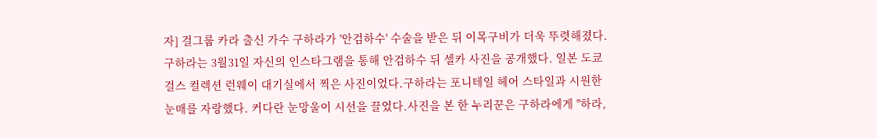자] 걸그룹 카라 출신 가수 구하라가 '안검하수' 수술을 받은 뒤 이목구비가 더욱 뚜렷해졌다. 구하라는 3월31일 자신의 인스타그램을 통해 안검하수 뒤 셀카 사진을 공개했다. 일본 도쿄걸스 컬렉션 런웨이 대기실에서 찍은 사진이었다.구하라는 포니테일 헤어 스타일과 시원한 눈매를 자랑했다. 커다란 눈망울이 시선을 끌었다.사진을 본 한 누리꾼은 구하라에게 "하라,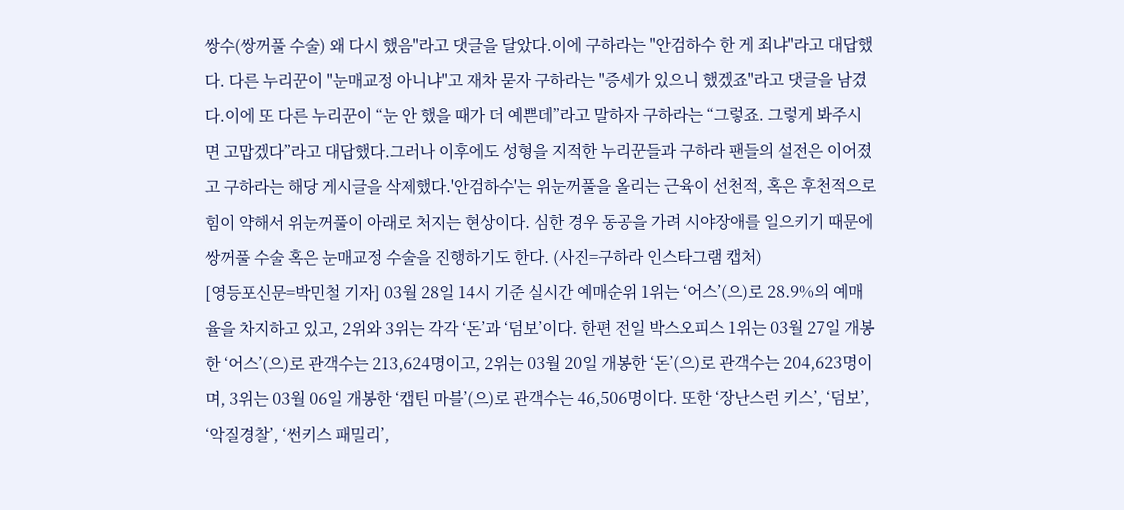쌍수(쌍꺼풀 수술) 왜 다시 했음"라고 댓글을 달았다.이에 구하라는 "안검하수 한 게 죄냐"라고 대답했다. 다른 누리꾼이 "눈매교정 아니냐"고 재차 묻자 구하라는 "증세가 있으니 했겠죠"라고 댓글을 남겼다.이에 또 다른 누리꾼이 “눈 안 했을 때가 더 예쁜데”라고 말하자 구하라는 “그렇죠. 그렇게 봐주시면 고맙겠다”라고 대답했다.그러나 이후에도 성형을 지적한 누리꾼들과 구하라 팬들의 설전은 이어졌고 구하라는 해당 게시글을 삭제했다.'안검하수'는 위눈꺼풀을 올리는 근육이 선천적, 혹은 후천적으로 힘이 약해서 위눈꺼풀이 아래로 처지는 현상이다. 심한 경우 동공을 가려 시야장애를 일으키기 때문에 쌍꺼풀 수술 혹은 눈매교정 수술을 진행하기도 한다. (사진=구하라 인스타그램 캡처)
[영등포신문=박민철 기자] 03월 28일 14시 기준 실시간 예매순위 1위는 ‘어스’(으)로 28.9%의 예매율을 차지하고 있고, 2위와 3위는 각각 ‘돈’과 ‘덤보’이다. 한편 전일 박스오피스 1위는 03월 27일 개봉한 ‘어스’(으)로 관객수는 213,624명이고, 2위는 03월 20일 개봉한 ‘돈’(으)로 관객수는 204,623명이며, 3위는 03월 06일 개봉한 ‘캡틴 마블’(으)로 관객수는 46,506명이다. 또한 ‘장난스런 키스’, ‘덤보’, ‘악질경찰’, ‘썬키스 패밀리’,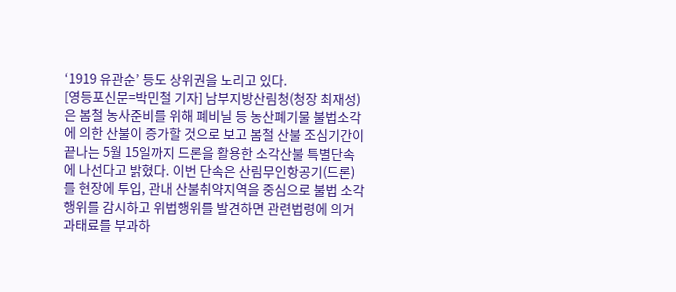‘1919 유관순’ 등도 상위권을 노리고 있다.
[영등포신문=박민철 기자] 남부지방산림청(청장 최재성)은 봄철 농사준비를 위해 폐비닐 등 농산폐기물 불법소각에 의한 산불이 증가할 것으로 보고 봄철 산불 조심기간이 끝나는 5월 15일까지 드론을 활용한 소각산불 특별단속에 나선다고 밝혔다. 이번 단속은 산림무인항공기(드론)를 현장에 투입, 관내 산불취약지역을 중심으로 불법 소각행위를 감시하고 위법행위를 발견하면 관련법령에 의거 과태료를 부과하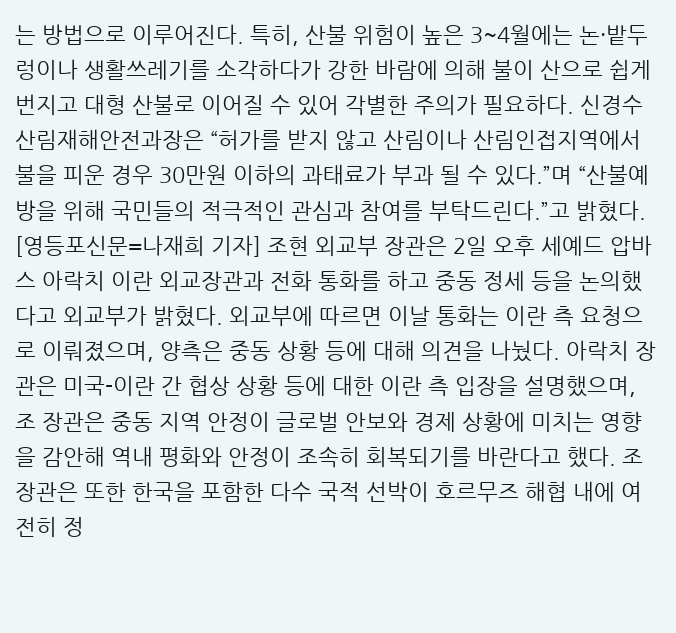는 방법으로 이루어진다. 특히, 산불 위험이 높은 3~4월에는 논·밭두렁이나 생활쓰레기를 소각하다가 강한 바람에 의해 불이 산으로 쉽게 번지고 대형 산불로 이어질 수 있어 각별한 주의가 필요하다. 신경수 산림재해안전과장은 “허가를 받지 않고 산림이나 산림인접지역에서 불을 피운 경우 30만원 이하의 과태료가 부과 될 수 있다.”며 “산불예방을 위해 국민들의 적극적인 관심과 참여를 부탁드린다.”고 밝혔다.
[영등포신문=나재희 기자] 조현 외교부 장관은 2일 오후 세예드 압바스 아락치 이란 외교장관과 전화 통화를 하고 중동 정세 등을 논의했다고 외교부가 밝혔다. 외교부에 따르면 이날 통화는 이란 측 요청으로 이뤄졌으며, 양측은 중동 상황 등에 대해 의견을 나눴다. 아락치 장관은 미국-이란 간 협상 상황 등에 대한 이란 측 입장을 설명했으며, 조 장관은 중동 지역 안정이 글로벌 안보와 경제 상황에 미치는 영향을 감안해 역내 평화와 안정이 조속히 회복되기를 바란다고 했다. 조 장관은 또한 한국을 포함한 다수 국적 선박이 호르무즈 해협 내에 여전히 정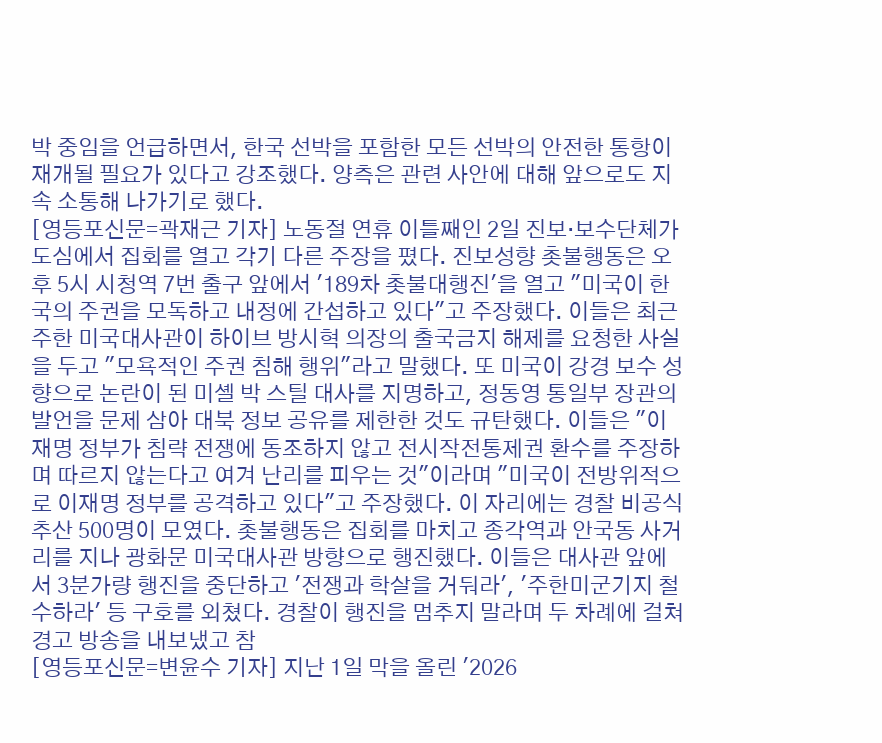박 중임을 언급하면서, 한국 선박을 포함한 모든 선박의 안전한 통항이 재개될 필요가 있다고 강조했다. 양측은 관련 사안에 대해 앞으로도 지속 소통해 나가기로 했다.
[영등포신문=곽재근 기자] 노동절 연휴 이틀째인 2일 진보·보수단체가 도심에서 집회를 열고 각기 다른 주장을 폈다. 진보성향 촛불행동은 오후 5시 시청역 7번 출구 앞에서 '189차 촛불대행진'을 열고 "미국이 한국의 주권을 모독하고 내정에 간섭하고 있다"고 주장했다. 이들은 최근 주한 미국대사관이 하이브 방시혁 의장의 출국금지 해제를 요청한 사실을 두고 "모욕적인 주권 침해 행위"라고 말했다. 또 미국이 강경 보수 성향으로 논란이 된 미셸 박 스틸 대사를 지명하고, 정동영 통일부 장관의 발언을 문제 삼아 대북 정보 공유를 제한한 것도 규탄했다. 이들은 "이재명 정부가 침략 전쟁에 동조하지 않고 전시작전통제권 환수를 주장하며 따르지 않는다고 여겨 난리를 피우는 것"이라며 "미국이 전방위적으로 이재명 정부를 공격하고 있다"고 주장했다. 이 자리에는 경찰 비공식 추산 500명이 모였다. 촛불행동은 집회를 마치고 종각역과 안국동 사거리를 지나 광화문 미국대사관 방향으로 행진했다. 이들은 대사관 앞에서 3분가량 행진을 중단하고 '전쟁과 학살을 거둬라', '주한미군기지 철수하라' 등 구호를 외쳤다. 경찰이 행진을 멈추지 말라며 두 차례에 걸쳐 경고 방송을 내보냈고 참
[영등포신문=변윤수 기자] 지난 1일 막을 올린 '2026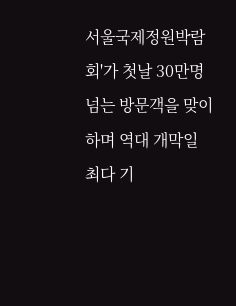서울국제정원박람회'가 첫날 30만명 넘는 방문객을 맞이하며 역대 개막일 최다 기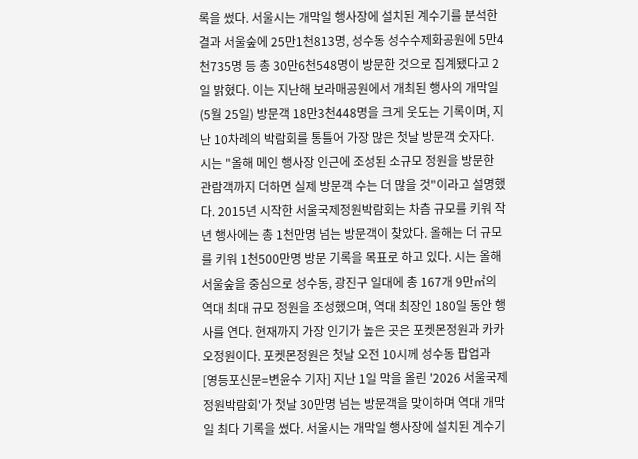록을 썼다. 서울시는 개막일 행사장에 설치된 계수기를 분석한 결과 서울숲에 25만1천813명, 성수동 성수수제화공원에 5만4천735명 등 총 30만6천548명이 방문한 것으로 집계됐다고 2일 밝혔다. 이는 지난해 보라매공원에서 개최된 행사의 개막일(5월 25일) 방문객 18만3천448명을 크게 웃도는 기록이며, 지난 10차례의 박람회를 통틀어 가장 많은 첫날 방문객 숫자다. 시는 "올해 메인 행사장 인근에 조성된 소규모 정원을 방문한 관람객까지 더하면 실제 방문객 수는 더 많을 것"이라고 설명했다. 2015년 시작한 서울국제정원박람회는 차츰 규모를 키워 작년 행사에는 총 1천만명 넘는 방문객이 찾았다. 올해는 더 규모를 키워 1천500만명 방문 기록을 목표로 하고 있다. 시는 올해 서울숲을 중심으로 성수동, 광진구 일대에 총 167개 9만㎡의 역대 최대 규모 정원을 조성했으며, 역대 최장인 180일 동안 행사를 연다. 현재까지 가장 인기가 높은 곳은 포켓몬정원과 카카오정원이다. 포켓몬정원은 첫날 오전 10시께 성수동 팝업과
[영등포신문=변윤수 기자] 지난 1일 막을 올린 '2026 서울국제정원박람회'가 첫날 30만명 넘는 방문객을 맞이하며 역대 개막일 최다 기록을 썼다. 서울시는 개막일 행사장에 설치된 계수기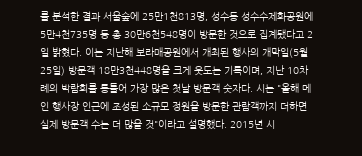를 분석한 결과 서울숲에 25만1천813명, 성수동 성수수제화공원에 5만4천735명 등 총 30만6천548명이 방문한 것으로 집계됐다고 2일 밝혔다. 이는 지난해 보라매공원에서 개최된 행사의 개막일(5월 25일) 방문객 18만3천448명을 크게 웃도는 기록이며, 지난 10차례의 박람회를 통틀어 가장 많은 첫날 방문객 숫자다. 시는 "올해 메인 행사장 인근에 조성된 소규모 정원을 방문한 관람객까지 더하면 실제 방문객 수는 더 많을 것"이라고 설명했다. 2015년 시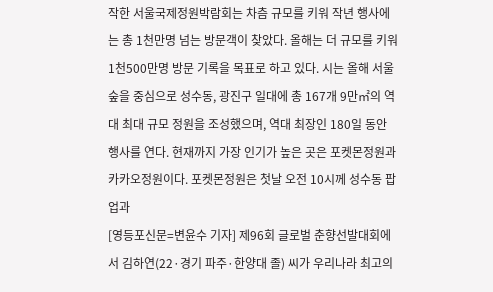작한 서울국제정원박람회는 차츰 규모를 키워 작년 행사에는 총 1천만명 넘는 방문객이 찾았다. 올해는 더 규모를 키워 1천500만명 방문 기록을 목표로 하고 있다. 시는 올해 서울숲을 중심으로 성수동, 광진구 일대에 총 167개 9만㎡의 역대 최대 규모 정원을 조성했으며, 역대 최장인 180일 동안 행사를 연다. 현재까지 가장 인기가 높은 곳은 포켓몬정원과 카카오정원이다. 포켓몬정원은 첫날 오전 10시께 성수동 팝업과
[영등포신문=변윤수 기자] 제96회 글로벌 춘향선발대회에서 김하연(22·경기 파주·한양대 졸) 씨가 우리나라 최고의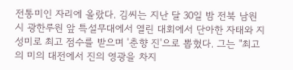전통미인 자리에 올랐다. 김씨는 지난 달 30일 밤 전북 남원시 광한루원 앞 특설무대에서 열린 대회에서 단아한 자태와 지성미로 최고 점수를 받으며 '춘향 진'으로 뽑혔다. 그는 "최고의 미의 대전에서 진의 영광을 차지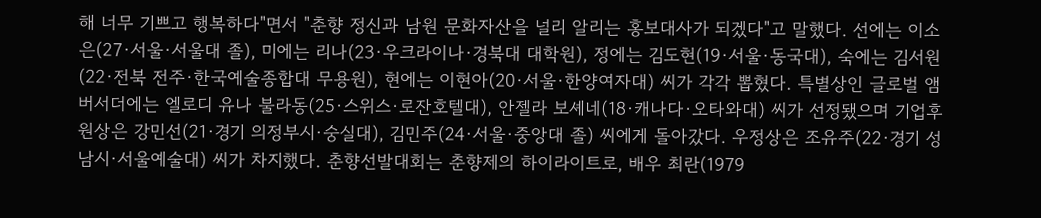해 너무 기쁘고 행복하다"면서 "춘향 정신과 남원 문화자산을 널리 알리는 홍보대사가 되겠다"고 말했다. 선에는 이소은(27·서울·서울대 졸), 미에는 리나(23·우크라이나·경북대 대학원), 정에는 김도현(19·서울·동국대), 숙에는 김서원(22·전북 전주·한국예술종합대 무용원), 현에는 이현아(20·서울·한양여자대) 씨가 각각 뽑혔다. 특별상인 글로벌 앰버서더에는 엘로디 유나 불라동(25·스위스·로잔호텔대), 안젤라 보셰네(18·캐나다·오타와대) 씨가 선정됐으며 기업후원상은 강민선(21·경기 의정부시·숭실대), 김민주(24·서울·중앙대 졸) 씨에게 돌아갔다. 우정상은 조유주(22·경기 성남시·서울예술대) 씨가 차지했다. 춘향선발대회는 춘향제의 하이라이트로, 배우 최란(1979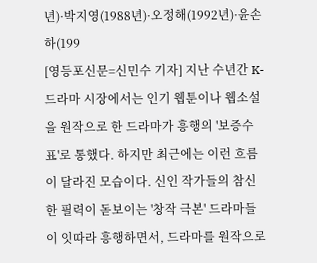년)·박지영(1988년)·오정해(1992년)·윤손하(199
[영등포신문=신민수 기자] 지난 수년간 K-드라마 시장에서는 인기 웹툰이나 웹소설을 원작으로 한 드라마가 흥행의 '보증수표'로 통했다. 하지만 최근에는 이런 흐름이 달라진 모습이다. 신인 작가들의 참신한 필력이 돋보이는 '창작 극본' 드라마들이 잇따라 흥행하면서, 드라마를 원작으로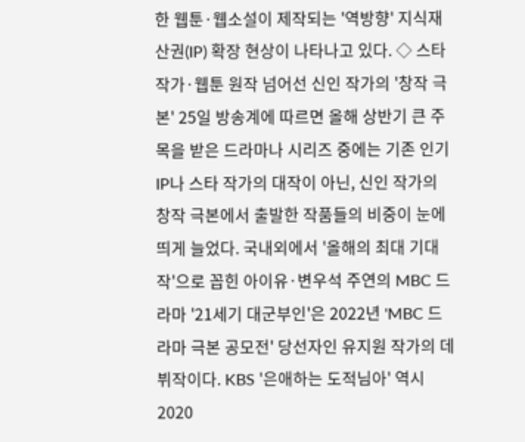한 웹툰·웹소설이 제작되는 '역방향' 지식재산권(IP) 확장 현상이 나타나고 있다. ◇ 스타 작가·웹툰 원작 넘어선 신인 작가의 '창작 극본' 25일 방송계에 따르면 올해 상반기 큰 주목을 받은 드라마나 시리즈 중에는 기존 인기 IP나 스타 작가의 대작이 아닌, 신인 작가의 창작 극본에서 출발한 작품들의 비중이 눈에 띄게 늘었다. 국내외에서 '올해의 최대 기대작'으로 꼽힌 아이유·변우석 주연의 MBC 드라마 '21세기 대군부인'은 2022년 'MBC 드라마 극본 공모전' 당선자인 유지원 작가의 데뷔작이다. KBS '은애하는 도적님아' 역시 2020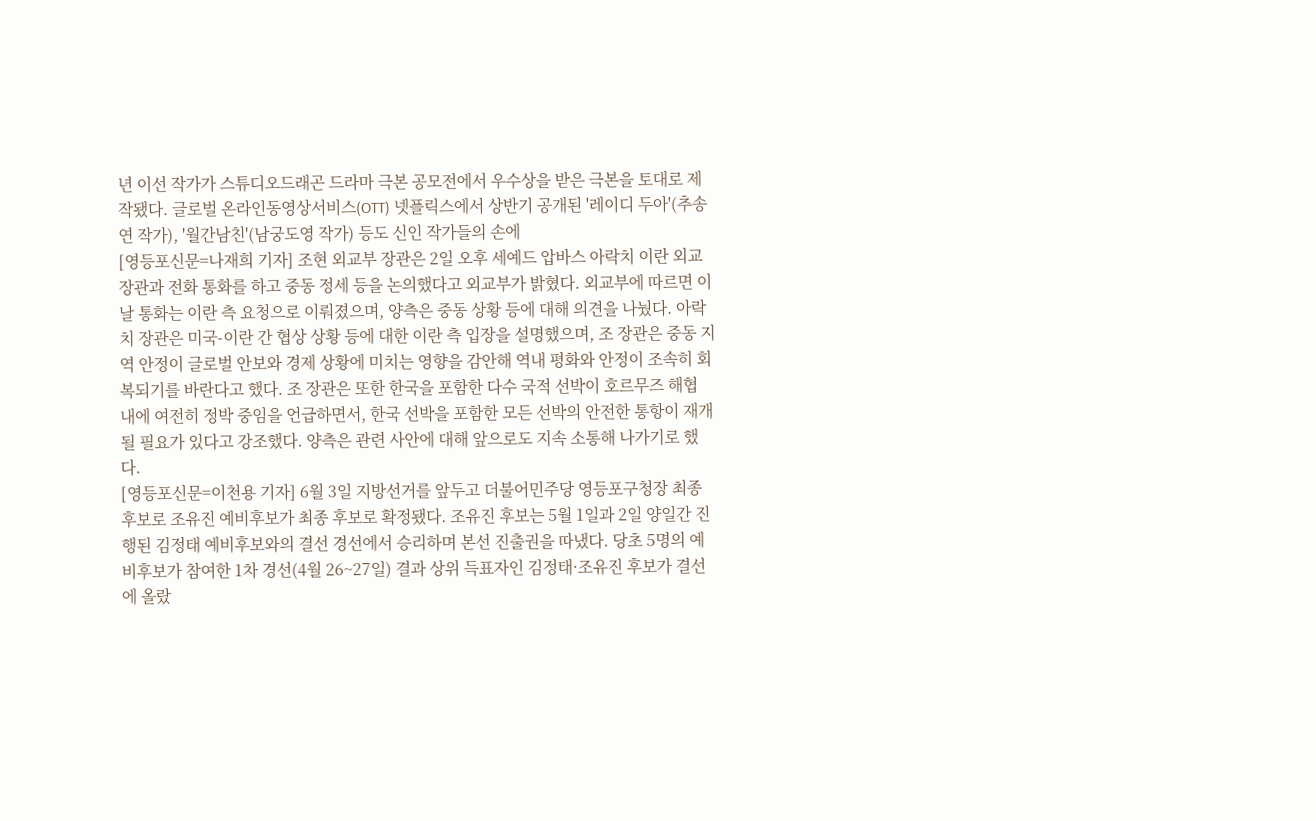년 이선 작가가 스튜디오드래곤 드라마 극본 공모전에서 우수상을 받은 극본을 토대로 제작됐다. 글로벌 온라인동영상서비스(OTT) 넷플릭스에서 상반기 공개된 '레이디 두아'(추송연 작가), '월간남친'(남궁도영 작가) 등도 신인 작가들의 손에
[영등포신문=나재희 기자] 조현 외교부 장관은 2일 오후 세예드 압바스 아락치 이란 외교장관과 전화 통화를 하고 중동 정세 등을 논의했다고 외교부가 밝혔다. 외교부에 따르면 이날 통화는 이란 측 요청으로 이뤄졌으며, 양측은 중동 상황 등에 대해 의견을 나눴다. 아락치 장관은 미국-이란 간 협상 상황 등에 대한 이란 측 입장을 설명했으며, 조 장관은 중동 지역 안정이 글로벌 안보와 경제 상황에 미치는 영향을 감안해 역내 평화와 안정이 조속히 회복되기를 바란다고 했다. 조 장관은 또한 한국을 포함한 다수 국적 선박이 호르무즈 해협 내에 여전히 정박 중임을 언급하면서, 한국 선박을 포함한 모든 선박의 안전한 통항이 재개될 필요가 있다고 강조했다. 양측은 관련 사안에 대해 앞으로도 지속 소통해 나가기로 했다.
[영등포신문=이천용 기자] 6월 3일 지방선거를 앞두고 더불어민주당 영등포구청장 최종 후보로 조유진 예비후보가 최종 후보로 확정됐다. 조유진 후보는 5월 1일과 2일 양일간 진행된 김정태 예비후보와의 결선 경선에서 승리하며 본선 진출권을 따냈다. 당초 5명의 예비후보가 참여한 1차 경선(4월 26~27일) 결과 상위 득표자인 김정태·조유진 후보가 결선에 올랐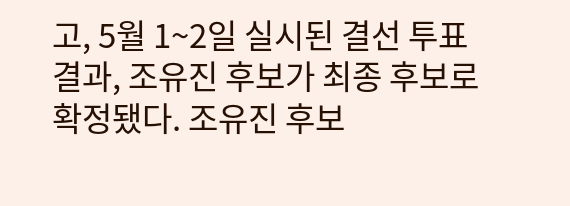고, 5월 1~2일 실시된 결선 투표 결과, 조유진 후보가 최종 후보로 확정됐다. 조유진 후보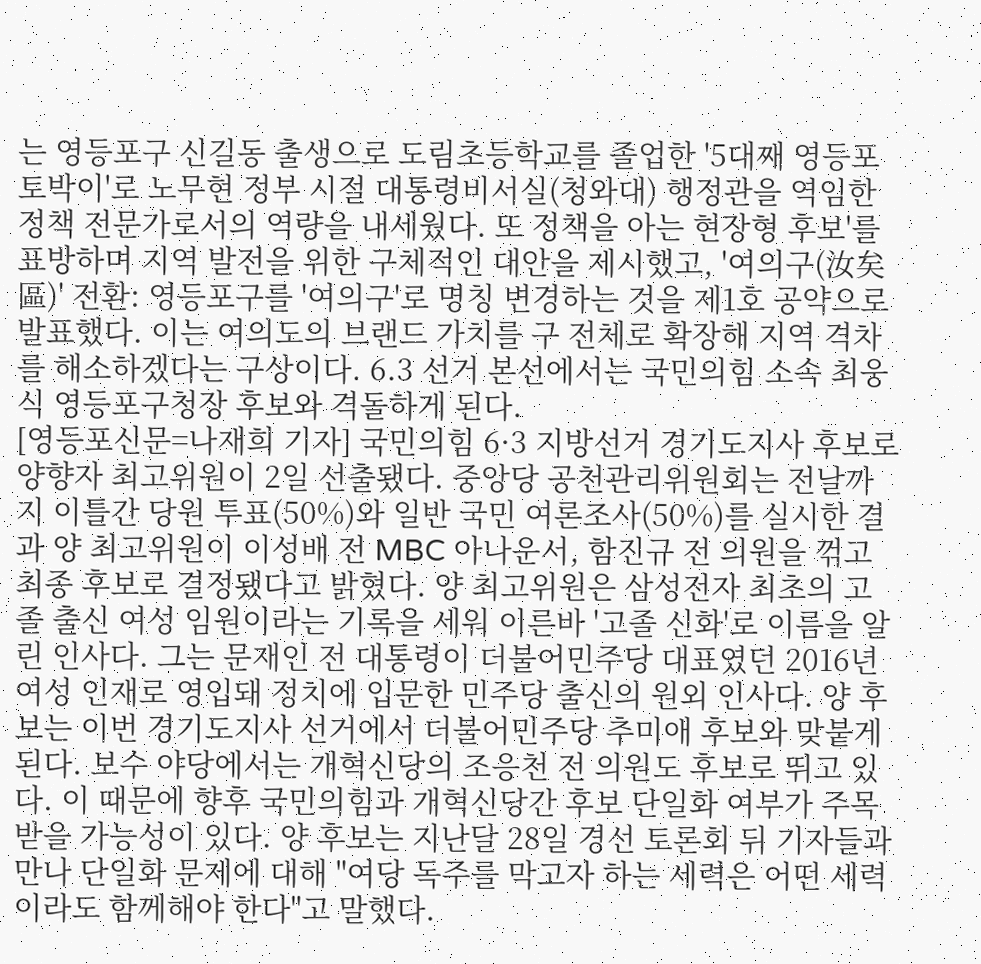는 영등포구 신길동 출생으로 도림초등학교를 졸업한 '5대째 영등포 토박이'로 노무현 정부 시절 대통령비서실(청와대) 행정관을 역임한 정책 전문가로서의 역량을 내세웠다. 또 정책을 아는 현장형 후보'를 표방하며 지역 발전을 위한 구체적인 대안을 제시했고, '여의구(汝矣區)' 전환: 영등포구를 '여의구'로 명칭 변경하는 것을 제1호 공약으로 발표했다. 이는 여의도의 브랜드 가치를 구 전체로 확장해 지역 격차를 해소하겠다는 구상이다. 6.3 선거 본선에서는 국민의힘 소속 최웅식 영등포구청장 후보와 격돌하게 된다.
[영등포신문=나재희 기자] 국민의힘 6·3 지방선거 경기도지사 후보로 양향자 최고위원이 2일 선출됐다. 중앙당 공천관리위원회는 전날까지 이틀간 당원 투표(50%)와 일반 국민 여론조사(50%)를 실시한 결과 양 최고위원이 이성배 전 MBC 아나운서, 함진규 전 의원을 꺾고 최종 후보로 결정됐다고 밝혔다. 양 최고위원은 삼성전자 최초의 고졸 출신 여성 임원이라는 기록을 세워 이른바 '고졸 신화'로 이름을 알린 인사다. 그는 문재인 전 대통령이 더불어민주당 대표였던 2016년 여성 인재로 영입돼 정치에 입문한 민주당 출신의 원외 인사다. 양 후보는 이번 경기도지사 선거에서 더불어민주당 추미애 후보와 맞붙게 된다. 보수 야당에서는 개혁신당의 조응천 전 의원도 후보로 뛰고 있다. 이 때문에 향후 국민의힘과 개혁신당간 후보 단일화 여부가 주목받을 가능성이 있다. 양 후보는 지난달 28일 경선 토론회 뒤 기자들과 만나 단일화 문제에 대해 "여당 독주를 막고자 하는 세력은 어떤 세력이라도 함께해야 한다"고 말했다.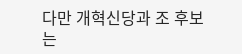다만 개혁신당과 조 후보는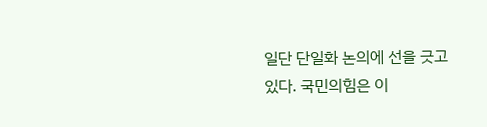일단 단일화 논의에 선을 긋고 있다. 국민의힘은 이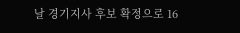날 경기지사 후보 확정으로 16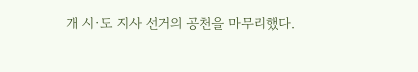개 시·도 지사 선거의 공천을 마무리했다.